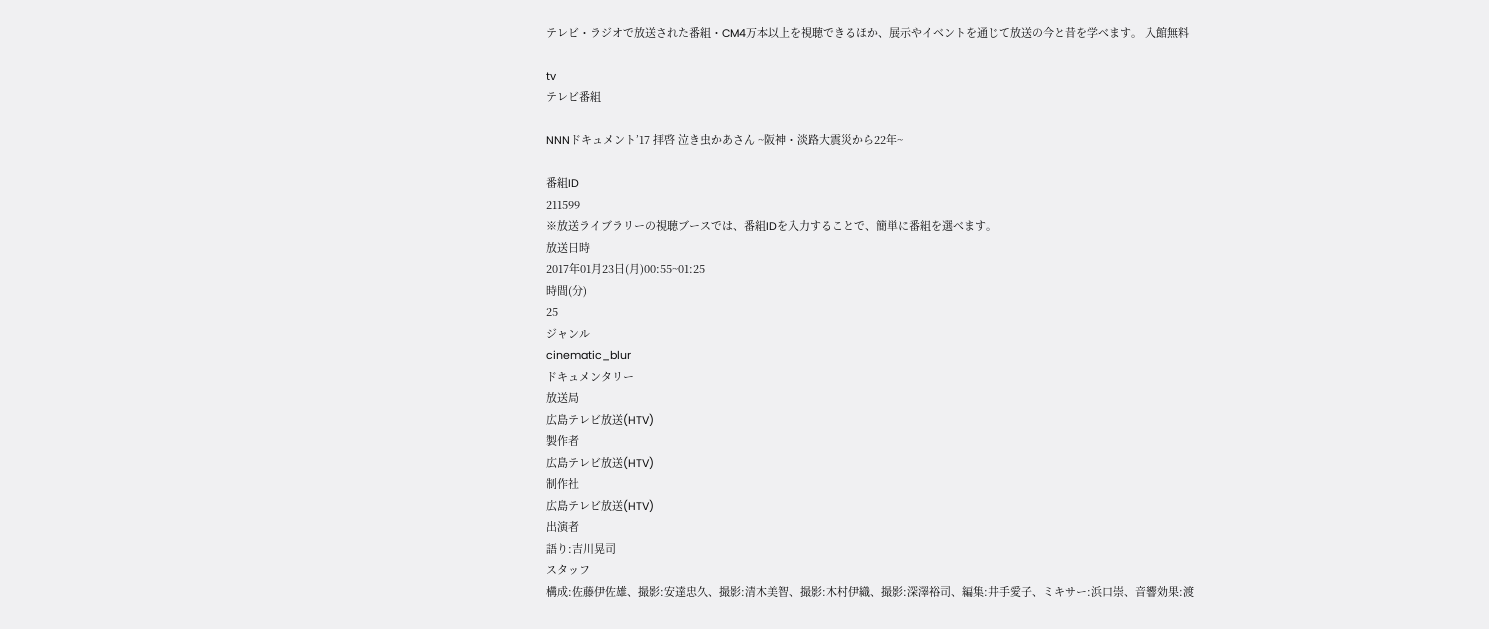テレビ・ラジオで放送された番組・CM4万本以上を視聴できるほか、展示やイベントを通じて放送の今と昔を学べます。 入館無料

tv
テレビ番組

NNNドキュメント’17 拝啓 泣き虫かあさん ~阪神・淡路大震災から22年~

番組ID
211599
※放送ライブラリーの視聴ブースでは、番組IDを入力することで、簡単に番組を選べます。
放送日時
2017年01月23日(月)00:55~01:25
時間(分)
25
ジャンル
cinematic_blur
ドキュメンタリー
放送局
広島テレビ放送(HTV)
製作者
広島テレビ放送(HTV)
制作社
広島テレビ放送(HTV)
出演者
語り:吉川晃司
スタッフ
構成:佐藤伊佐雄、撮影:安達忠久、撮影:清木美智、撮影:木村伊織、撮影:深澤裕司、編集:井手愛子、ミキサー:浜口崇、音響効果:渡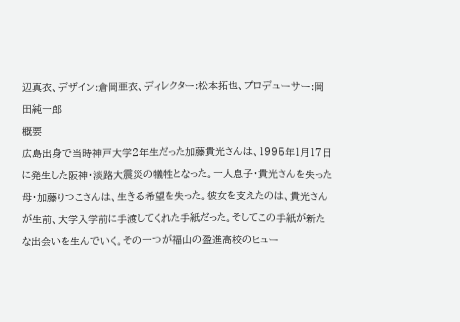辺真衣、デザイン:倉岡亜衣、ディレクター:松本拓也、プロデューサー:岡田純一郎
概要
広島出身で当時神戸大学2年生だった加藤貴光さんは、1995年1月17日に発生した阪神・淡路大震災の犠牲となった。一人息子・貴光さんを失った母・加藤りつこさんは、生きる希望を失った。彼女を支えたのは、貴光さんが生前、大学入学前に手渡してくれた手紙だった。そしてこの手紙が新たな出会いを生んでいく。その一つが福山の盈進高校のヒュー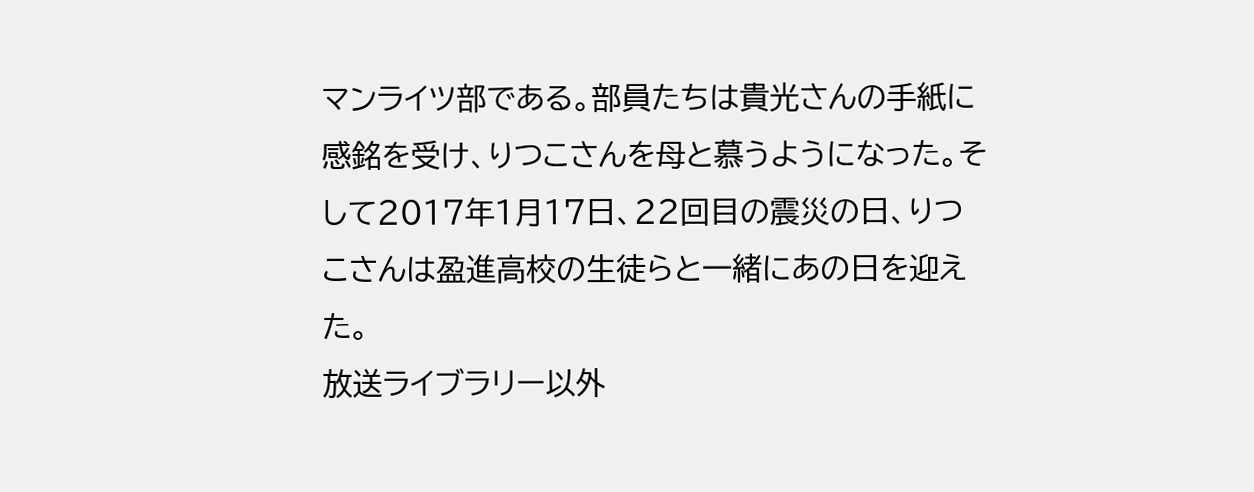マンライツ部である。部員たちは貴光さんの手紙に感銘を受け、りつこさんを母と慕うようになった。そして2017年1月17日、22回目の震災の日、りつこさんは盈進高校の生徒らと一緒にあの日を迎えた。
放送ライブラリー以外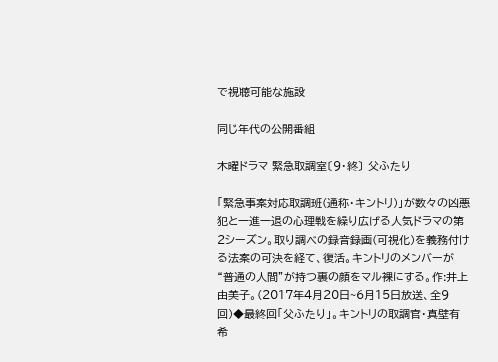で視聴可能な施設

同じ年代の公開番組

木曜ドラマ 緊急取調室〔9・終〕 父ふたり

「緊急事案対応取調班(通称・キントリ)」が数々の凶悪犯と一進一退の心理戦を繰り広げる人気ドラマの第2シーズン。取り調べの録音録画(可視化)を義務付ける法案の可決を経て、復活。キントリのメンバーが“普通の人間”が持つ裏の顔をマル裸にする。作:井上由美子。(2017年4月20日~6月15日放送、全9回)◆最終回「父ふたり」。キントリの取調官・真壁有希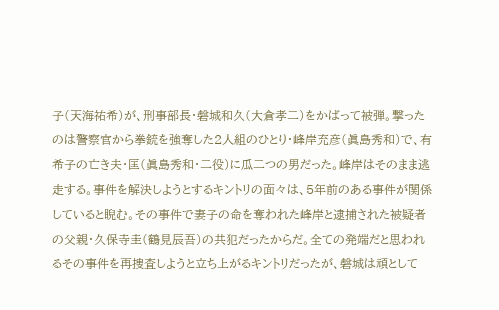子(天海祐希)が、刑事部長・磐城和久(大倉孝二)をかばって被弾。撃ったのは警察官から拳銃を強奪した2人組のひとり・峰岸充彦(眞島秀和)で、有希子の亡き夫・匡(眞島秀和・二役)に瓜二つの男だった。峰岸はそのまま逃走する。事件を解決しようとするキントリの面々は、5年前のある事件が関係していると睨む。その事件で妻子の命を奪われた峰岸と逮捕された被疑者の父親・久保寺圭(鶴見辰吾)の共犯だったからだ。全ての発端だと思われるその事件を再捜査しようと立ち上がるキントリだったが、磐城は頑として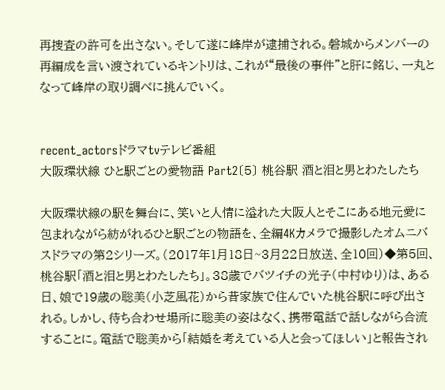再捜査の許可を出さない。そして遂に峰岸が逮捕される。磐城からメンバーの再編成を言い渡されているキントリは、これが“最後の事件”と肝に銘じ、一丸となって峰岸の取り調べに挑んでいく。


recent_actorsドラマtvテレビ番組
大阪環状線 ひと駅ごとの愛物語 Part2〔5〕 桃谷駅 酒と泪と男とわたしたち

大阪環状線の駅を舞台に、笑いと人情に溢れた大阪人とそこにある地元愛に包まれながら紡がれるひと駅ごとの物語を、全編4Kカメラで撮影したオムニバスドラマの第2シリーズ。(2017年1月18日~3月22日放送、全10回)◆第5回、桃谷駅「酒と泪と男とわたしたち」。38歳でバツイチの光子(中村ゆり)は、ある日、娘で19歳の聡美(小芝風花)から昔家族で住んでいた桃谷駅に呼び出される。しかし、待ち合わせ場所に聡美の姿はなく、携帯電話で話しながら合流することに。電話で聡美から「結婚を考えている人と会ってほしい」と報告され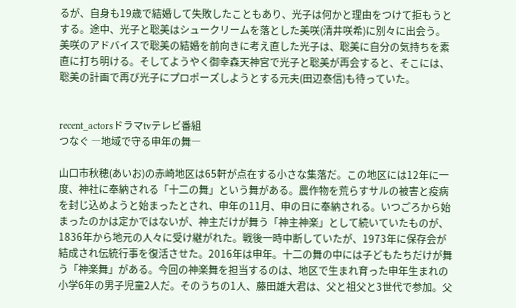るが、自身も19歳で結婚して失敗したこともあり、光子は何かと理由をつけて拒もうとする。途中、光子と聡美はシュークリームを落とした美咲(清井咲希)に別々に出会う。美咲のアドバイスで聡美の結婚を前向きに考え直した光子は、聡美に自分の気持ちを素直に打ち明ける。そしてようやく御幸森天神宮で光子と聡美が再会すると、そこには、聡美の計画で再び光子にプロポーズしようとする元夫(田辺泰信)も待っていた。


recent_actorsドラマtvテレビ番組
つなぐ ―地域で守る申年の舞―

山口市秋穂(あいお)の赤崎地区は65軒が点在する小さな集落だ。この地区には12年に一度、神社に奉納される「十二の舞」という舞がある。農作物を荒らすサルの被害と疫病を封じ込めようと始まったとされ、申年の11月、申の日に奉納される。いつごろから始まったのかは定かではないが、神主だけが舞う「神主神楽」として続いていたものが、1836年から地元の人々に受け継がれた。戦後一時中断していたが、1973年に保存会が結成され伝統行事を復活させた。2016年は申年。十二の舞の中には子どもたちだけが舞う「神楽舞」がある。今回の神楽舞を担当するのは、地区で生まれ育った申年生まれの小学6年の男子児童2人だ。そのうちの1人、藤田雄大君は、父と祖父と3世代で参加。父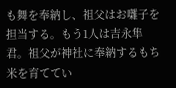も舞を奉納し、祖父はお囃子を担当する。もう1人は吉永隼君。祖父が神社に奉納するもち米を育ててい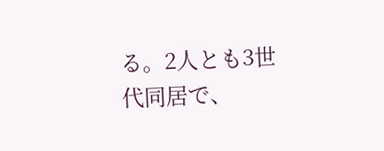る。2人とも3世代同居で、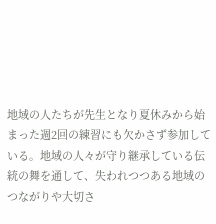地域の人たちが先生となり夏休みから始まった週2回の練習にも欠かさず参加している。地域の人々が守り継承している伝統の舞を通して、失われつつある地域のつながりや大切さ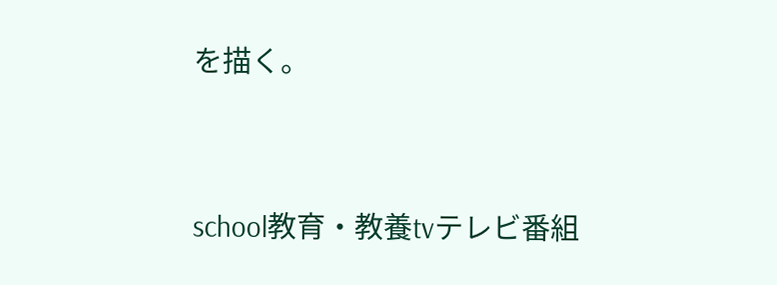を描く。


school教育・教養tvテレビ番組